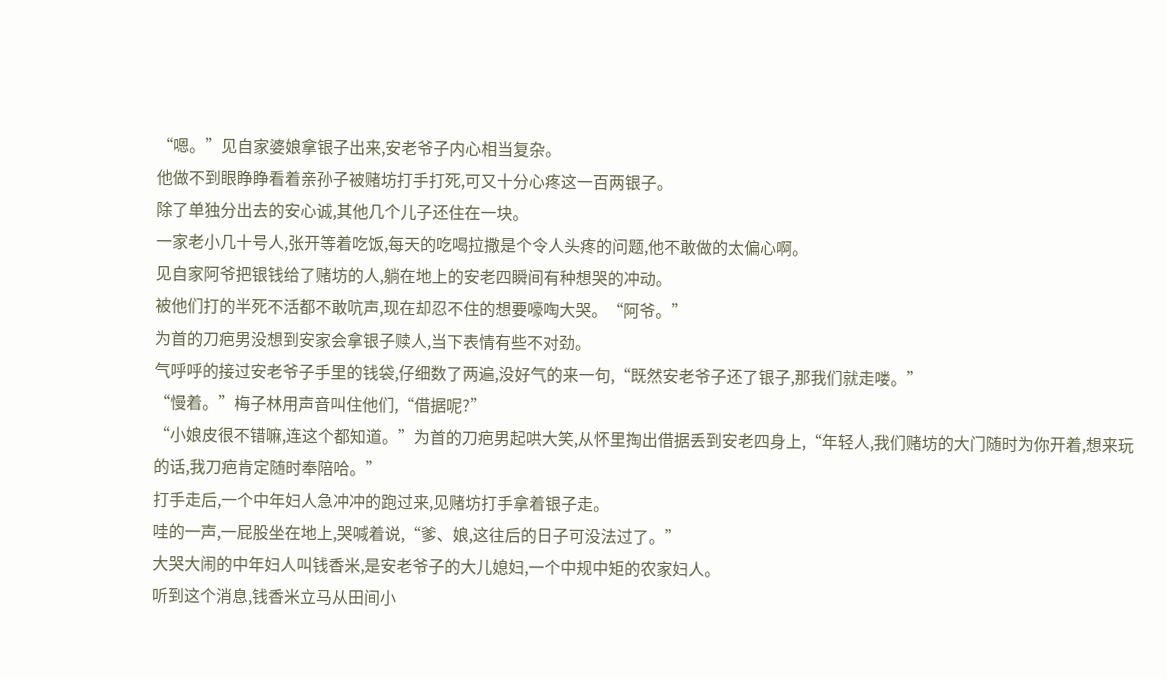“嗯。”见自家婆娘拿银子出来,安老爷子内心相当复杂。
他做不到眼睁睁看着亲孙子被赌坊打手打死,可又十分心疼这一百两银子。
除了单独分出去的安心诚,其他几个儿子还住在一块。
一家老小几十号人,张开等着吃饭,每天的吃喝拉撒是个令人头疼的问题,他不敢做的太偏心啊。
见自家阿爷把银钱给了赌坊的人,躺在地上的安老四瞬间有种想哭的冲动。
被他们打的半死不活都不敢吭声,现在却忍不住的想要嚎啕大哭。“阿爷。”
为首的刀疤男没想到安家会拿银子赎人,当下表情有些不对劲。
气呼呼的接过安老爷子手里的钱袋,仔细数了两遍,没好气的来一句,“既然安老爷子还了银子,那我们就走喽。”
“慢着。”梅子林用声音叫住他们,“借据呢?”
“小娘皮很不错嘛,连这个都知道。”为首的刀疤男起哄大笑,从怀里掏出借据丢到安老四身上,“年轻人,我们赌坊的大门随时为你开着,想来玩的话,我刀疤肯定随时奉陪哈。”
打手走后,一个中年妇人急冲冲的跑过来,见赌坊打手拿着银子走。
哇的一声,一屁股坐在地上,哭喊着说,“爹、娘,这往后的日子可没法过了。”
大哭大闹的中年妇人叫钱香米,是安老爷子的大儿媳妇,一个中规中矩的农家妇人。
听到这个消息,钱香米立马从田间小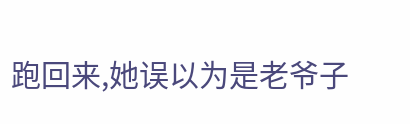跑回来,她误以为是老爷子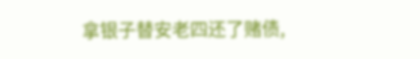拿银子替安老四还了赌债,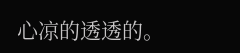心凉的透透的。